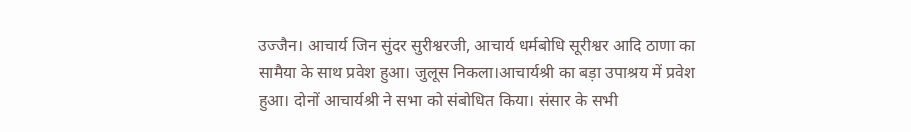उज्जैन। आचार्य जिन सुंदर सुरीश्वरजी, आचार्य धर्मबोधि सूरीश्वर आदि ठाणा का सामैया के साथ प्रवेश हुआ। जुलूस निकला।आचार्यश्री का बड़ा उपाश्रय में प्रवेश हुआ। दोनों आचार्यश्री ने सभा को संबोधित किया। संसार के सभी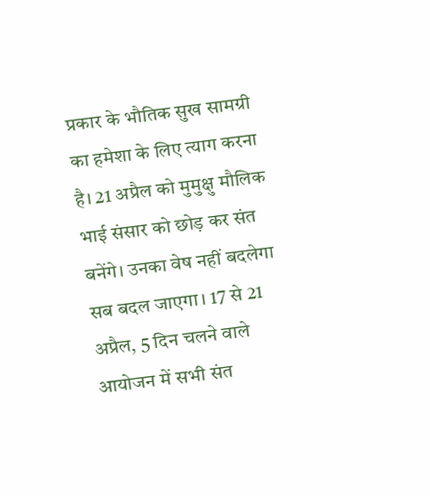प्रकार के भौतिक सुख सामग्री का हमेशा के लिए त्याग करना है। 21 अप्रैल को मुमुक्षु मौलिक भाई संसार को छोड़ कर संत बनेंगे। उनका वेष नहीं बदलेगा सब बदल जाएगा। 17 से 21 अप्रैल, 5 दिन चलने वाले आयोजन में सभी संत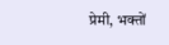प्रेमी, भक्तों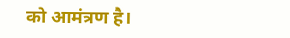को आमंत्रण है।